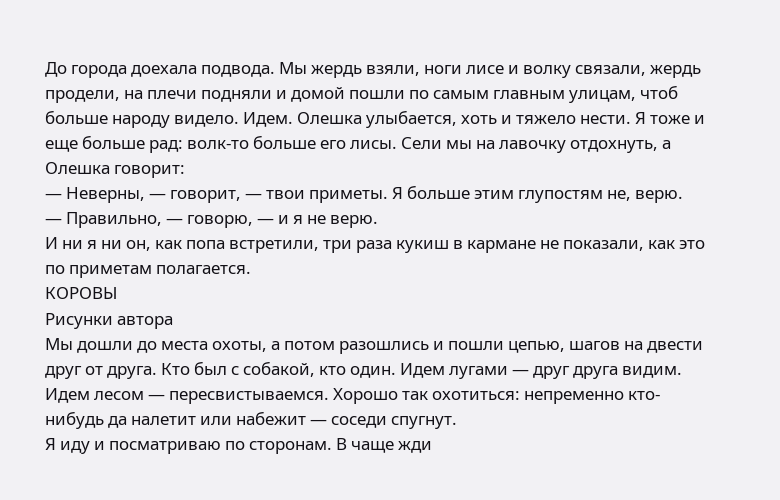До города доехала подвода. Мы жердь взяли, ноги лисе и волку связали, жердь продели, на плечи подняли и домой пошли по самым главным улицам, чтоб больше народу видело. Идем. Олешка улыбается, хоть и тяжело нести. Я тоже и еще больше рад: волк-то больше его лисы. Сели мы на лавочку отдохнуть, а Олешка говорит:
— Неверны, — говорит, — твои приметы. Я больше этим глупостям не, верю.
— Правильно, — говорю, — и я не верю.
И ни я ни он, как попа встретили, три раза кукиш в кармане не показали, как это по приметам полагается.
КОРОВЫ
Рисунки автора
Мы дошли до места охоты, а потом разошлись и пошли цепью, шагов на двести друг от друга. Кто был с собакой, кто один. Идем лугами — друг друга видим. Идем лесом — пересвистываемся. Хорошо так охотиться: непременно кто-нибудь да налетит или набежит — соседи спугнут.
Я иду и посматриваю по сторонам. В чаще жди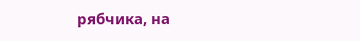рябчика, на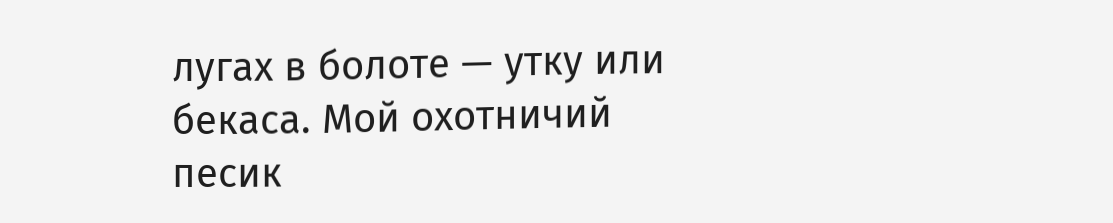лугах в болоте — утку или бекаса. Мой охотничий песик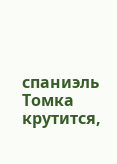спаниэль Томка крутится,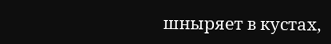шныряет в кустах,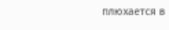плюхается в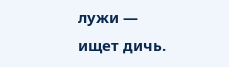лужи — ищет дичь.